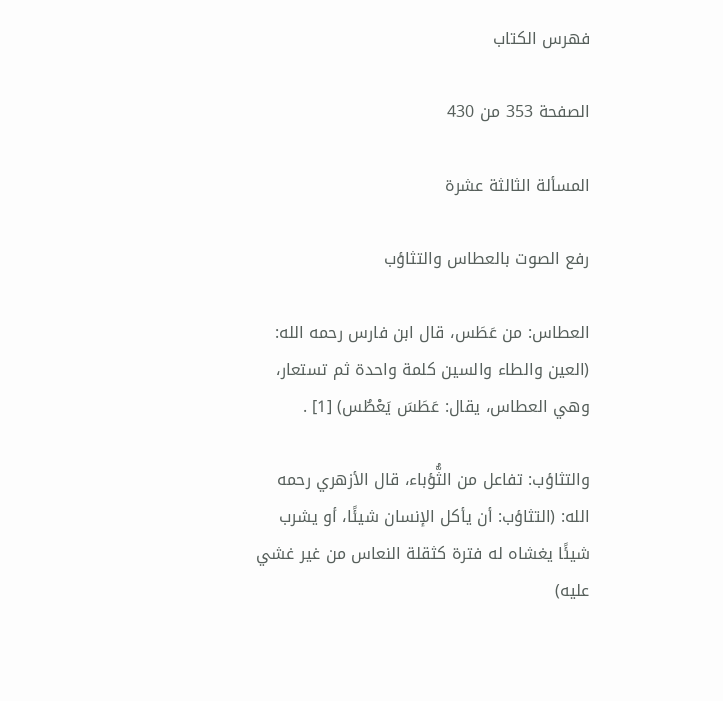فهرس الكتاب

الصفحة 353 من 430

المسألة الثالثة عشرة

رفع الصوت بالعطاس والتثاؤب

العطاس: من عَطَس، قال ابن فارس رحمه الله: (العين والطاء والسين كلمة واحدة ثم تستعار، وهي العطاس، يقال: عَطَسَ يَعْطُس) [1] .

والتثاؤب: تفاعل من الثُّؤباء، قال الأزهري رحمه الله: (التثاؤب: أن يأكل الإنسان شيئًا، أو يشرب شيئًا يغشاه له فترة كثقلة النعاس من غير غشي عليه)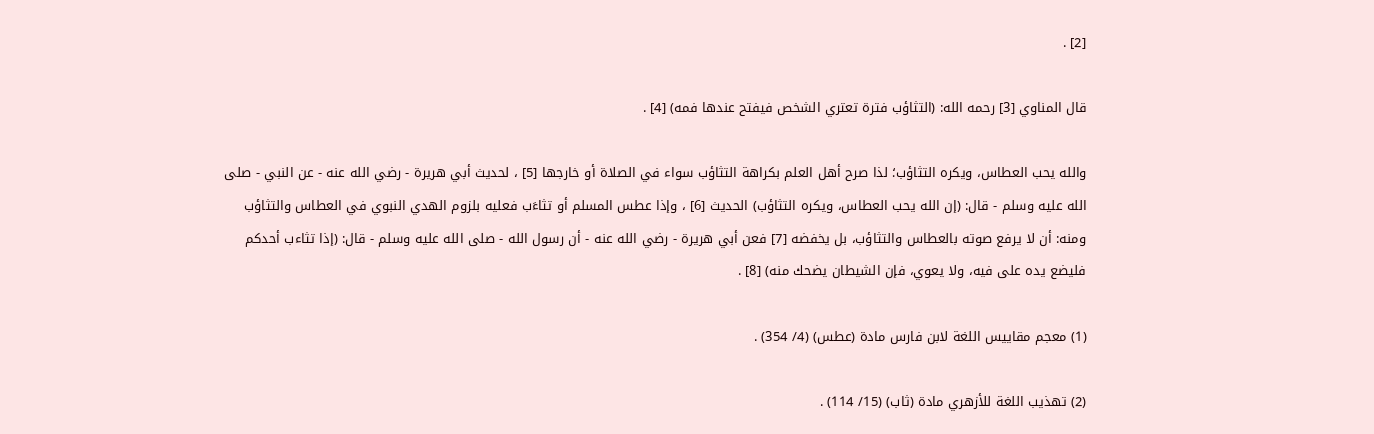[2] .

قال المناوي [3] رحمه الله: (التثاؤب فترة تعتري الشخص فيفتح عندها فمه) [4] .

والله يحب العطاس، ويكره التثاؤب؛ لذا صرح أهل العلم بكراهة التثاؤب سواء في الصلاة أو خارجها [5] ، لحديث أبي هريرة - رضي الله عنه - عن النبي - صلى الله عليه وسلم - قال: (إن الله يحب العطاس، ويكره التثاؤب) الحديث [6] ، وإذا عطس المسلم أو تثاءَب فعليه بلزوم الهدي النبوي في العطاس والتثاؤب ومنه: أن لا يرفع صوته بالعطاس والتثاؤب، بل يخفضه [7] فعن أبي هريرة - رضي الله عنه - أن رسول الله - صلى الله عليه وسلم - قال: (إذا تثاءب أحدكم فليضع يده على فيه، ولا يعوي، فإن الشيطان يضحك منه) [8] .

(1) معجم مقاييس اللغة لابن فارس مادة (عطس) (4/ 354) .

(2) تهذيب اللغة للأزهري مادة (ثاب) (15/ 114) .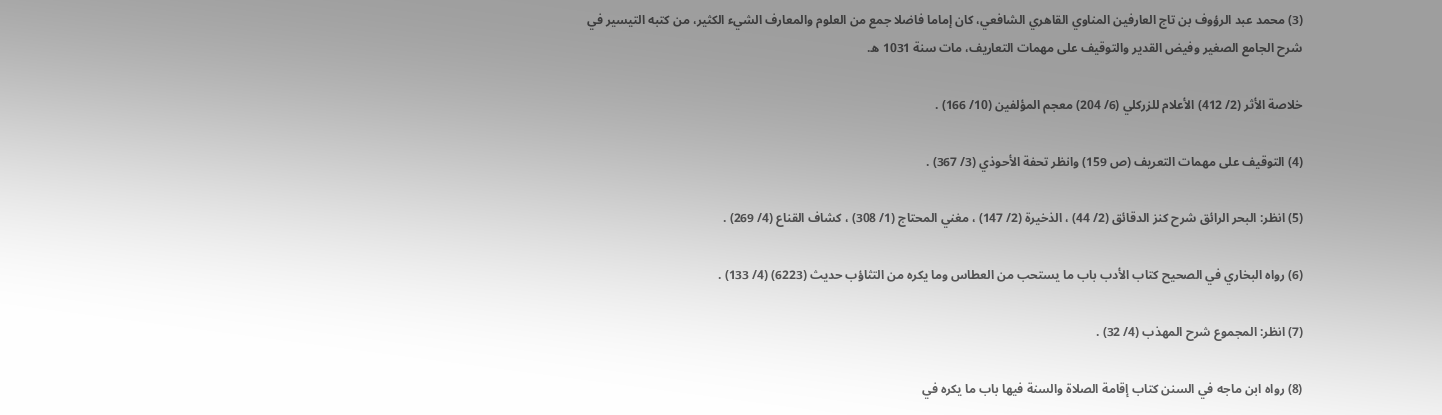(3) محمد عبد الرؤوف بن تاج العارفين المناوي القاهري الشافعي، كان إماما فاضلا جمع من العلوم والمعارف الشيء الكثير، من كتبه التيسير في شرح الجامع الصغير وفيض القدير والتوقيف على مهمات التعاريف، مات سنة 1031 ه.

خلاصة الأثر (2/ 412) الأعلام للزركلي (6/ 204) معجم المؤلفين (10/ 166) .

(4) التوقيف على مهمات التعريف (ص 159) وانظر تحفة الأحوذي (3/ 367) .

(5) انظر: البحر الرائق شرح كنز الدقائق (2/ 44) ، الذخيرة (2/ 147) ، مغني المحتاج (1/ 308) ، كشاف القناع (4/ 269) .

(6) رواه البخاري في الصحيح كتاب الأدب باب ما يستحب من العطاس وما يكره من التثاؤب حديث (6223) (4/ 133) .

(7) انظر: المجموع شرح المهذب (4/ 32) .

(8) رواه ابن ماجه في السنن كتاب إقامة الصلاة والسنة فيها باب ما يكره في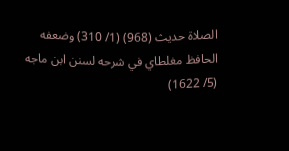الصلاة حديث (968) (1/ 310) وضعفه الحافظ مغلطاي في شرحه لسنن ابن ماجه (5/ 1622)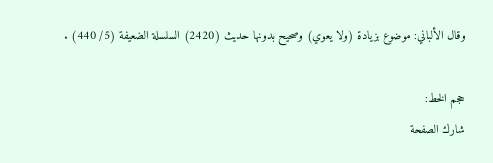وقال الألباني: موضوع بزيادة (ولا يعوي) وصحيح بدونها حديث (2420) السلسلة الضعيفة (5/ 440) .

حجم الخط:
شارك الصفحة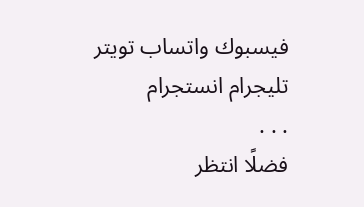فيسبوك واتساب تويتر تليجرام انستجرام
. . .
فضلًا انتظر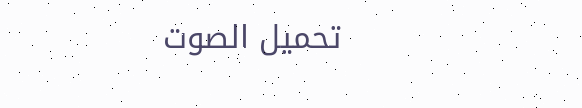تحميل الصوت